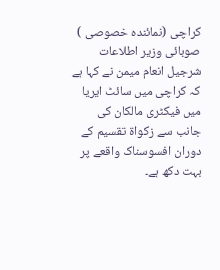کراچی (نمائندہ خصوصی ) صوبائی وزیر اطلاعات شرجیل انعام میمن نے کہا ہے کہ کراچی میں سائٹ ایریا میں فیکٹری مالکان کی جانب سے زکواۃ تقسیم کے دوران افسوسناک واقعے پر بہت دکھ ہے۔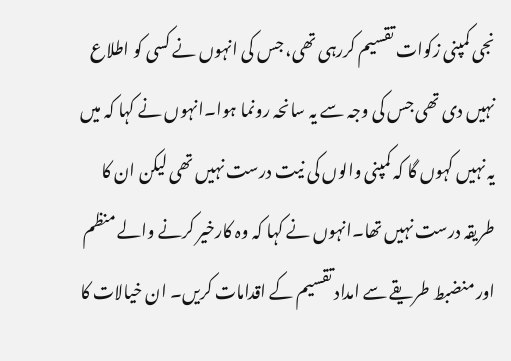نجی کمپنی زکوات تقسیم کررہی تھی، جس کی انہوں نے کسی کو اطلاع نہیں دی تھی جس کی وجہ سے یہ سانحہ رونما ہوا۔انہوں نے کہا کہ میں یہ نہیں کہوں گا کہ کمپنی والوں کی نیت درست نہیں تھی لیکن ان کا طریقہ درست نہیں تھا۔انہوں نے کہا کہ وہ کارخیر کرنے والے منظم اور منضبط طریقے سے امداد تقسیم کے اقدامات کریں۔ ان خیالات کا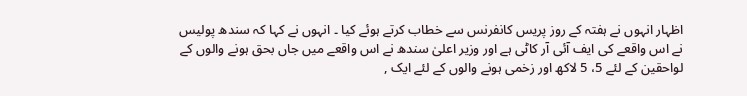اظہار انہوں نے ہفتہ کے روز پریس کانفرنس سے خطاب کرتے ہوئے کیا ۔ انہوں نے کہا کہ سندھ پولیس نے اس واقعے کی ایف آئی آر کاٹی ہے اور وزیر اعلیٰ سندھ نے اس واقعے میں جاں بحق ہونے والوں کے لواحقین کے لئے 5، 5 لاکھ اور زخمی ہونے والوں کے لئے ایک ,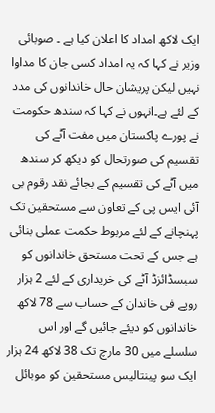ایک لاکھ امداد کا اعلان کیا ہے ۔ صوبائی وزیر نے کہا کہ یہ امداد کسی جان کا مداوا نہیں لیکن پریشان حال خاندانوں کی مدد کے لئے ہے۔انہوں نے کہا کہ سندھ حکومت نے پورے پاکستان میں مفت آٹے کی تقسیم کی صورتحال کو دیکھ کر سندھ میں آٹے کی تقسیم کے بجائے نقد رقوم بی آئی ایس پی کے تعاون سے مستحقین تک پہنچانے کے لئے مربوط حکمت عملی بنائی ہے جس کے تحت مستحق خاندانوں کو سبسڈائزڈ آٹے کی خریداری کے لئے 2 ہزار روپے فی خاندان کے حساب سے 78 لاکھ خاندانوں کو دیئے جائیں گے اور اس سلسلے میں 30 مارچ تک 38 لاکھ 24 ہزار ایک سو پینتالیس مستحقین کو موبائل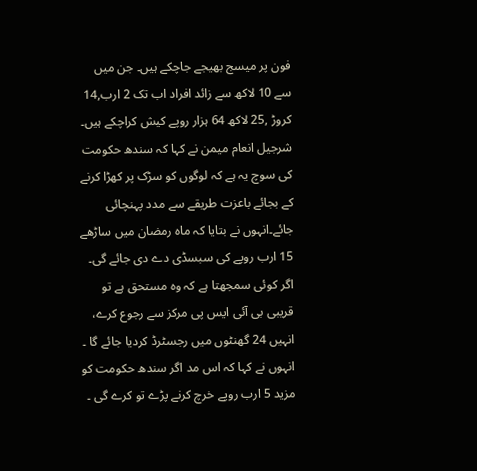فون پر میسج بھیجے جاچکے ہیں۔ جن میں سے 10 لاکھ سے زائد افراد اب تک 2 ارب,14 کروڑ ,25 لاکھ 64 ہزار روپے کیش کراچکے ہیں۔ شرجیل انعام میمن نے کہا کہ سندھ حکومت کی سوچ یہ ہے کہ لوگوں کو سڑک پر کھڑا کرنے کے بجائے باعزت طریقے سے مدد پہنچائی جائے۔انہوں نے بتایا کہ ماہ رمضان میں ساڑھے 15 ارب روپے کی سبسڈی دے دی جائے گی۔ اگر کوئی سمجھتا ہے کہ وہ مستحق ہے تو قریبی بی آئی ایس پی مرکز سے رجوع کرے، انہیں 24 گھنٹوں میں رجسٹرڈ کردیا جائے گا ۔ انہوں نے کہا کہ اس مد اگر سندھ حکومت کو مزید 5 ارب روپے خرچ کرنے پڑے تو کرے گی ۔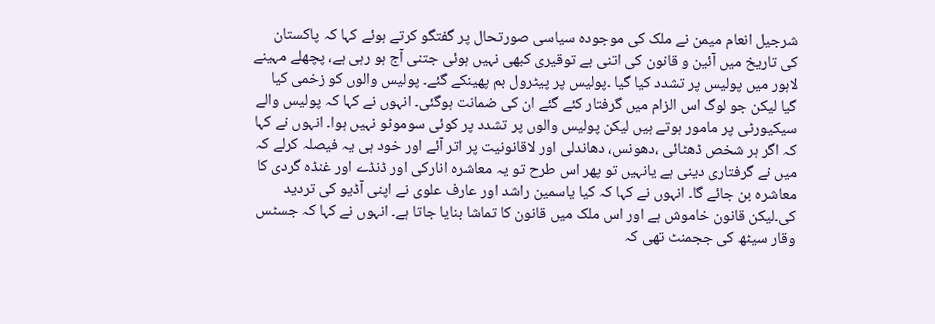شرجیل انعام میمن نے ملک کی موجودہ سیاسی صورتحال پر گفتگو کرتے ہوئے کہا کہ پاکستان کی تاریخ میں آئین و قانون کی اتنی بے توقیری کبھی نہیں ہوئی جتنی آج ہو رہی ہے، پچھلے مہینے لاہور میں پولیس پر تشدد کیا گیا ۔پولیس پر پیٹرول بم پھینکے گئے۔ پولیس والوں کو زخمی کیا گیا لیکن جو لوگ اس الزام میں گرفتار کئے گئے ان کی ضمانت ہوگئی۔ انہوں نے کہا کہ پولیس والے سیکیورٹی پر مامور ہوتے ہیں لیکن پولیس والوں پر تشدد پر کوئی سوموٹو نہیں ہوا۔ انہوں نے کہا کہ اگر ہر شخص ڈھٹائی ،دھونس، دھاندلی اور لاقانونیت پر اتر آئے اور خود ہی یہ فیصلہ کرلے کہ میں نے گرفتاری دینی ہے یانہیں تو پھر اس طرح تو یہ معاشرہ انارکی اور ڈنڈے اور غنڈہ گردی کا معاشرہ بن جائے گا۔ انہوں نے کہا کہ کیا یاسمین راشد اور عارف علوی نے اپنی آڈیو کی تردید کی۔لیکن قانون خاموش ہے اور اس ملک میں قانون کا تماشا بنایا جاتا ہے۔ انہوں نے کہا کہ جسٹس وقار سیٹھ کی ججمنٹ تھی کہ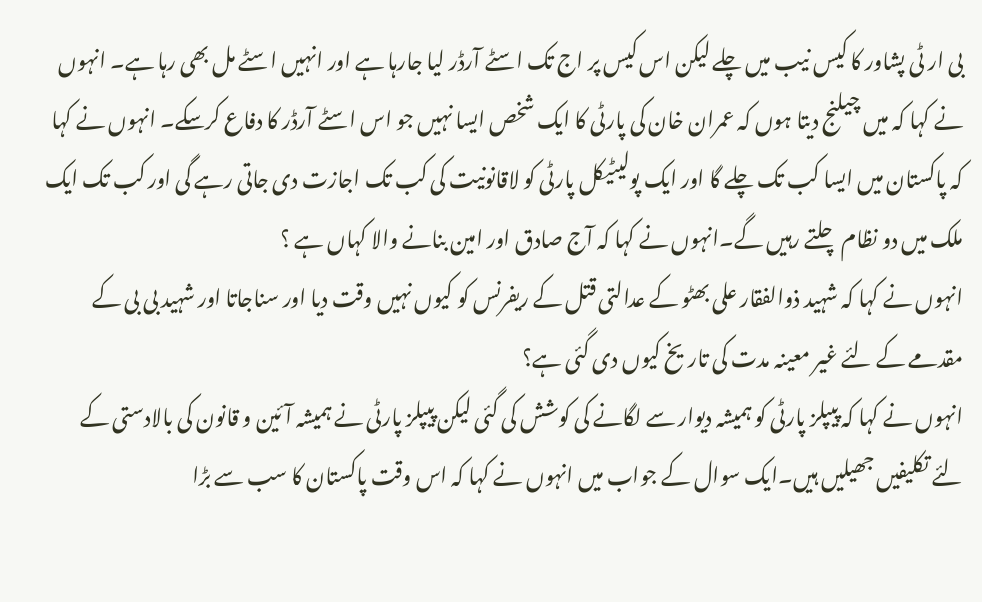بی ار ٹی پشاور کا کیس نیب میں چلے لیکن اس کیس پر اج تک اسٹے آرڈر لیا جارہا ہے اور انہیں اسٹے مل بھی رہا ہے۔ انہوں نے کہا کہ میں چیلنج دیتا ہوں کہ عمران خان کی پارٹی کا ایک شخص ایسا نہیں جو اس اسٹے آرڈر کا دفاع کرسکے۔ انہوں نے کہا کہ پاکستان میں ایسا کب تک چلے گا اور ایک پولیٹیکل پارٹی کو لاقانونیت کی کب تک اجازت دی جاتی رہے گی اور کب تک ایک ملک میں دو نظام چلتے رہیں گے۔انہوں نے کہا کہ آج صادق اور امین بنانے والا کہاں ہے ؟
انہوں نے کہا کہ شہید ذوالفقار علی بھٹو کے عدالتی قتل کے ریفرنس کو کیوں نہیں وقت دیا اور سناجاتا اور شہید بی بی کے مقدمے کے لئے غیر معینہ مدت کی تاریخ کیوں دی گئی ہے؟
انہوں نے کہا کہ پیپلز پارٹی کو ہمیشہ دیوار سے لگانے کی کوشش کی گئی لیکن پیپلز پارٹی نے ہمیشہ آئین و قانون کی بالادستی کے لئے تکلیفیں جھیلیں ہیں۔ایک سوال کے جواب میں انہوں نے کہا کہ اس وقت پاکستان کا سب سے بڑا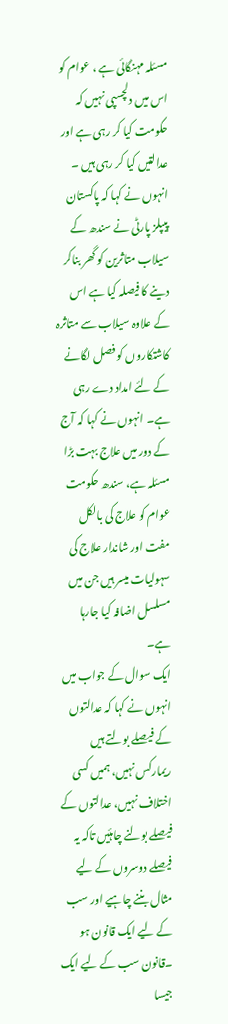مسئلہ مہنگائی ہے ، عوام کو اس میں دلچسپی نہیں کہ حکومت کیا کر رہی ہے اور عدالتیں کیا کر رہی ہیں ۔ انہوں نے کہا کہ پاکستان پیپلز پارٹی نے سندھ کے سیلاب متاثرین کو گھر بناکر دینے کا فیصلہ کیا ہے اس کے علاوہ سیلاب سے متاثرہ کاشتکاروں کو فصل لگانے کے لئے امداد دے رہی ہے۔ انہوں نے کہا کہ آج کے دور میں علاج بہت بڑا مسئلہ ہے، سندھ حکومت عوام کو علاج کی بالکل مفت اور شاندار علاج کی سہولیات میسر ہیں جن میں مسلسل اضافہ کیا جارہا ہے۔
ایک سوال کے جواب میں انہوں نے کہا کہ عدالتوں کے فیصلے بولتے ہیں ریمارکس نہیں، ہمیں کسی اختلاف نہیں، عدالتوں کے فیصلے بولنے چاہئیں تاکہ یہ فیصلے دوسروں کے لیے مثال بننے چاہیے اور سب کے لیے ایک قانون ہو ۔قانون سب کے لیے ایک جیسا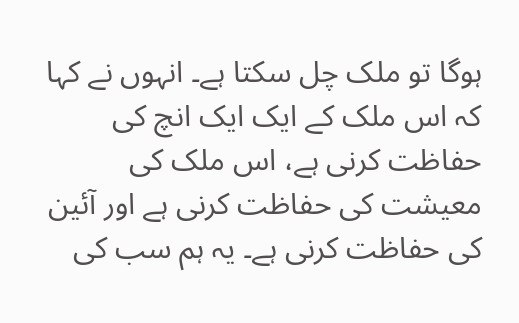ہوگا تو ملک چل سکتا ہے۔ انہوں نے کہا کہ اس ملک کے ایک ایک انچ کی حفاظت کرنی ہے، اس ملک کی معیشت کی حفاظت کرنی ہے اور آئین کی حفاظت کرنی ہے۔ یہ ہم سب کی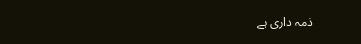ذمہ داری ہے